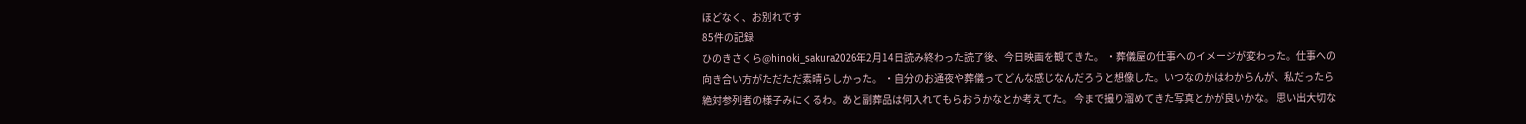ほどなく、お別れです
85件の記録
ひのきさくら@hinoki_sakura2026年2月14日読み終わった読了後、今日映画を観てきた。 ・葬儀屋の仕事へのイメージが変わった。仕事への向き合い方がただただ素晴らしかった。 ・自分のお通夜や葬儀ってどんな感じなんだろうと想像した。いつなのかはわからんが、私だったら絶対参列者の様子みにくるわ。あと副葬品は何入れてもらおうかなとか考えてた。 今まで撮り溜めてきた写真とかが良いかな。 思い出大切な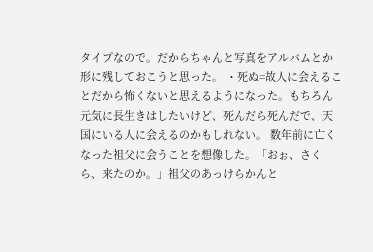タイプなので。だからちゃんと写真をアルバムとか形に残しておこうと思った。 ・死ぬ=故人に会えることだから怖くないと思えるようになった。もちろん元気に長生きはしたいけど、死んだら死んだで、天国にいる人に会えるのかもしれない。 数年前に亡くなった祖父に会うことを想像した。「おぉ、さくら、来たのか。」祖父のあっけらかんと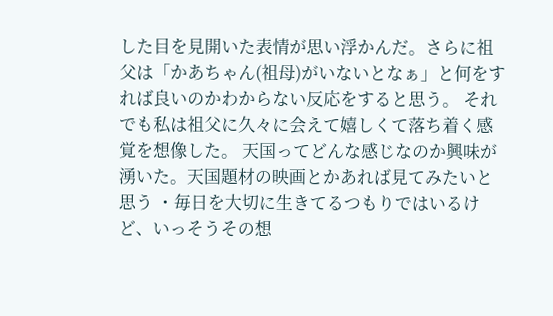した目を見開いた表情が思い浮かんだ。さらに祖父は「かあちゃん(祖母)がいないとなぁ」と何をすれば良いのかわからない反応をすると思う。 それでも私は祖父に久々に会えて嬉しくて落ち着く感覚を想像した。 天国ってどんな感じなのか興味が湧いた。天国題材の映画とかあれば見てみたいと思う ・毎日を大切に生きてるつもりではいるけど、いっそうその想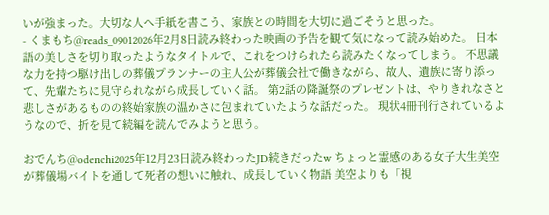いが強まった。大切な人へ手紙を書こう、家族との時間を大切に過ごそうと思った。
- くまもち@reads_09012026年2月8日読み終わった映画の予告を観て気になって読み始めた。 日本語の美しさを切り取ったようなタイトルで、これをつけられたら読みたくなってしまう。 不思議な力を持つ駆け出しの葬儀プランナーの主人公が葬儀会社で働きながら、故人、遺族に寄り添って、先輩たちに見守られながら成長していく話。 第2話の降誕祭のプレゼントは、やりきれなさと悲しさがあるものの終始家族の温かさに包まれていたような話だった。 現状4冊刊行されているようなので、折を見て続編を読んでみようと思う。

おでんち@odenchi2025年12月23日読み終わったJD続きだったw ちょっと霊感のある女子大生美空が葬儀場バイトを通して死者の想いに触れ、成長していく物語 美空よりも「視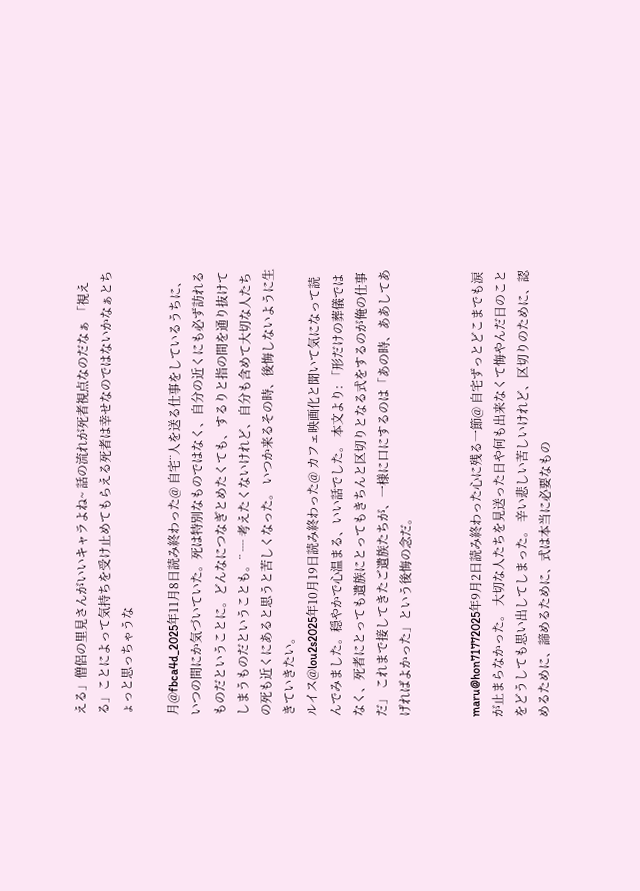える」僧侶の里見さんがいいキャラよね~ 話の流れが死者視点なのだなぁ 「視える」ことによって気持ちを受け止めてもらえる死者は幸せなのではないかなぁとちょっと思っちゃうな

月@fbca4d_2025年11月8日読み終わった@ 自宅¨人を送る仕事をしているうちに、いつの間にか気づいていた。死は特別なものではなく、自分の近くにも必ず訪れるものだということに。どんなにつなぎとめたくても、するりと指の間を通り抜けてしまうものだということも。¨ ┈ 考えたくないけれど、自分も含めて大切な人たちの死も近くにあると思うと苦しくなった。 いつか来るその時、後悔しないように生きていきたい。
ルイス@lou2s2025年10月19日読み終わった@ カフェ映画化と聞いて気になって読んでみました。穏やかで心温まる、いい話でした。 本文より: 「形だけの葬儀ではなく、死者にとっても遺族にとってもきちんと区切りとなる式をするのが俺の仕事だ」 これまで接してきたご遺族たちが、一様に口にするのは「あの時、ああしてあげればよかった」という後悔の念だ。


maru@hon71772025年9月2日読み終わった心に残る一節@ 自宅ずっとどこまでも涙が止まらなかった。 大切な人たちを見送った日や何も出来なくて悔やんだ日のことをどうしても思い出してしまった。 辛い悲しい苦しいけれど、区切りのために、認めるために、諦めるために、式は本当に必要なもの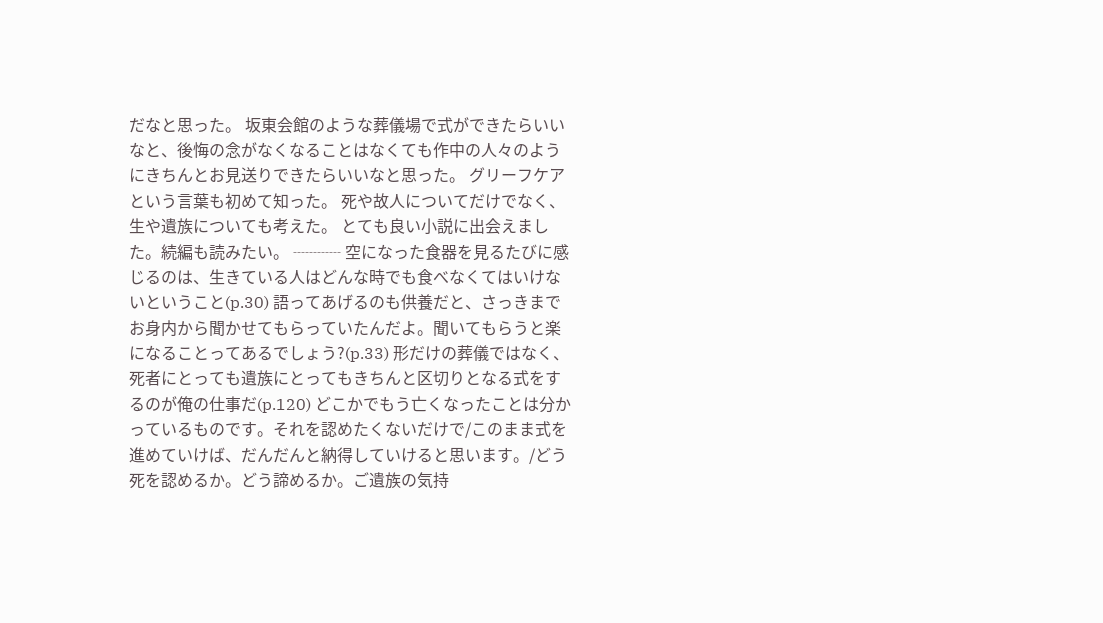だなと思った。 坂東会館のような葬儀場で式ができたらいいなと、後悔の念がなくなることはなくても作中の人々のようにきちんとお見送りできたらいいなと思った。 グリーフケアという言葉も初めて知った。 死や故人についてだけでなく、生や遺族についても考えた。 とても良い小説に出会えました。続編も読みたい。 ┈┈┈ 空になった食器を見るたびに感じるのは、生きている人はどんな時でも食べなくてはいけないということ(p.30) 語ってあげるのも供養だと、さっきまでお身内から聞かせてもらっていたんだよ。聞いてもらうと楽になることってあるでしょう?(p.33) 形だけの葬儀ではなく、死者にとっても遺族にとってもきちんと区切りとなる式をするのが俺の仕事だ(p.120) どこかでもう亡くなったことは分かっているものです。それを認めたくないだけで/このまま式を進めていけば、だんだんと納得していけると思います。/どう死を認めるか。どう諦めるか。ご遺族の気持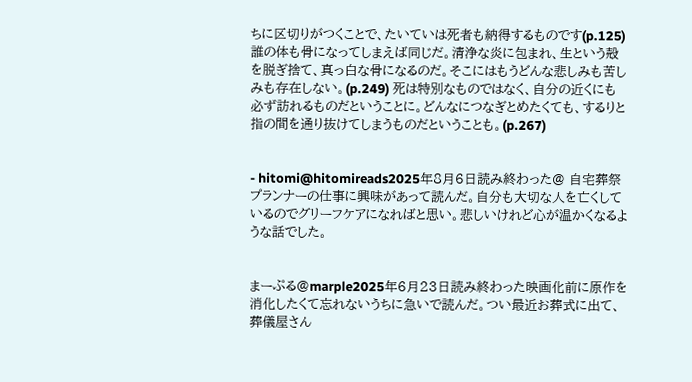ちに区切りがつくことで、たいていは死者も納得するものです(p.125) 誰の体も骨になってしまえば同じだ。清浄な炎に包まれ、生という殻を脱ぎ捨て、真っ白な骨になるのだ。そこにはもうどんな悲しみも苦しみも存在しない。(p.249) 死は特別なものではなく、自分の近くにも必ず訪れるものだということに。どんなにつなぎとめたくても、するりと指の間を通り抜けてしまうものだということも。(p.267)


- hitomi@hitomireads2025年8月6日読み終わった@ 自宅葬祭プランナーの仕事に興味があって読んだ。自分も大切な人を亡くしているのでグリーフケアになればと思い。悲しいけれど心が温かくなるような話でした。


まーぷる@marple2025年6月23日読み終わった映画化前に原作を消化したくて忘れないうちに急いで読んだ。つい最近お葬式に出て、葬儀屋さん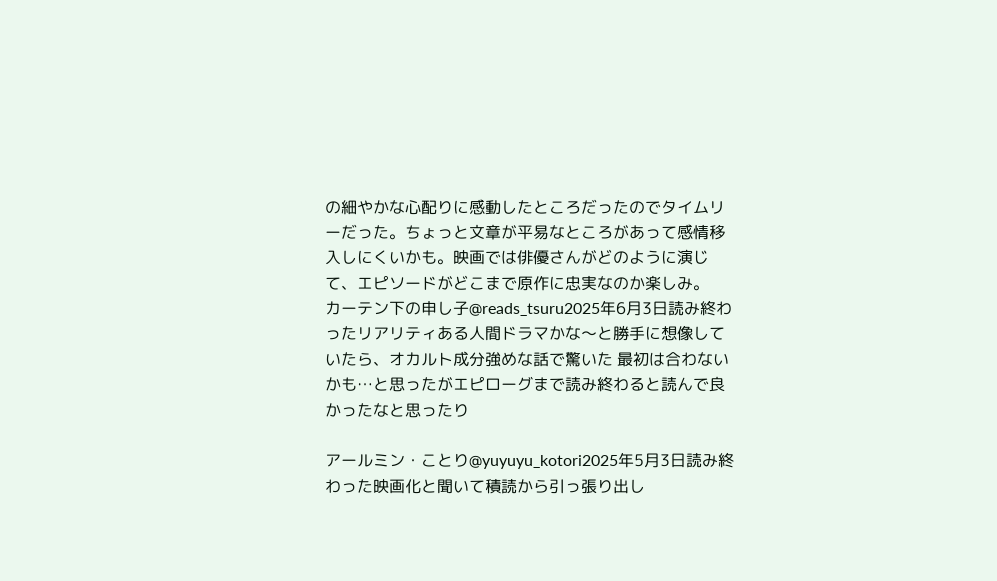の細やかな心配りに感動したところだったのでタイムリーだった。ちょっと文章が平易なところがあって感情移入しにくいかも。映画では俳優さんがどのように演じて、エピソードがどこまで原作に忠実なのか楽しみ。
カーテン下の申し子@reads_tsuru2025年6月3日読み終わったリアリティある人間ドラマかな〜と勝手に想像していたら、オカルト成分強めな話で驚いた 最初は合わないかも…と思ったがエピローグまで読み終わると読んで良かったなと思ったり

アールミン・ことり@yuyuyu_kotori2025年5月3日読み終わった映画化と聞いて積読から引っ張り出し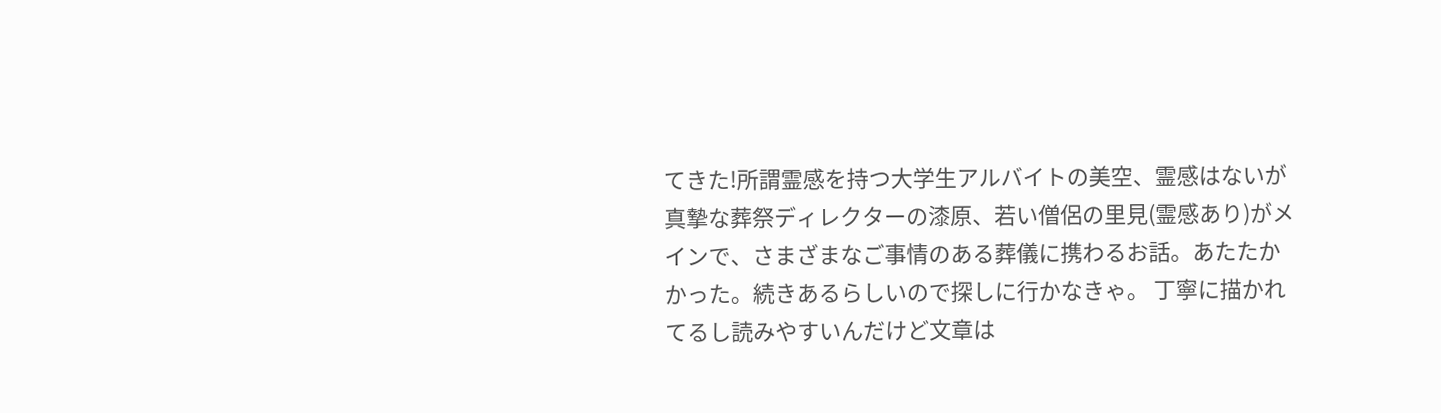てきた!所謂霊感を持つ大学生アルバイトの美空、霊感はないが真摯な葬祭ディレクターの漆原、若い僧侶の里見(霊感あり)がメインで、さまざまなご事情のある葬儀に携わるお話。あたたかかった。続きあるらしいので探しに行かなきゃ。 丁寧に描かれてるし読みやすいんだけど文章は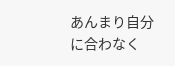あんまり自分に合わなく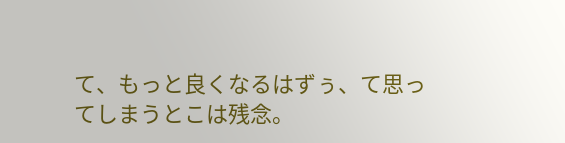て、もっと良くなるはずぅ、て思ってしまうとこは残念。